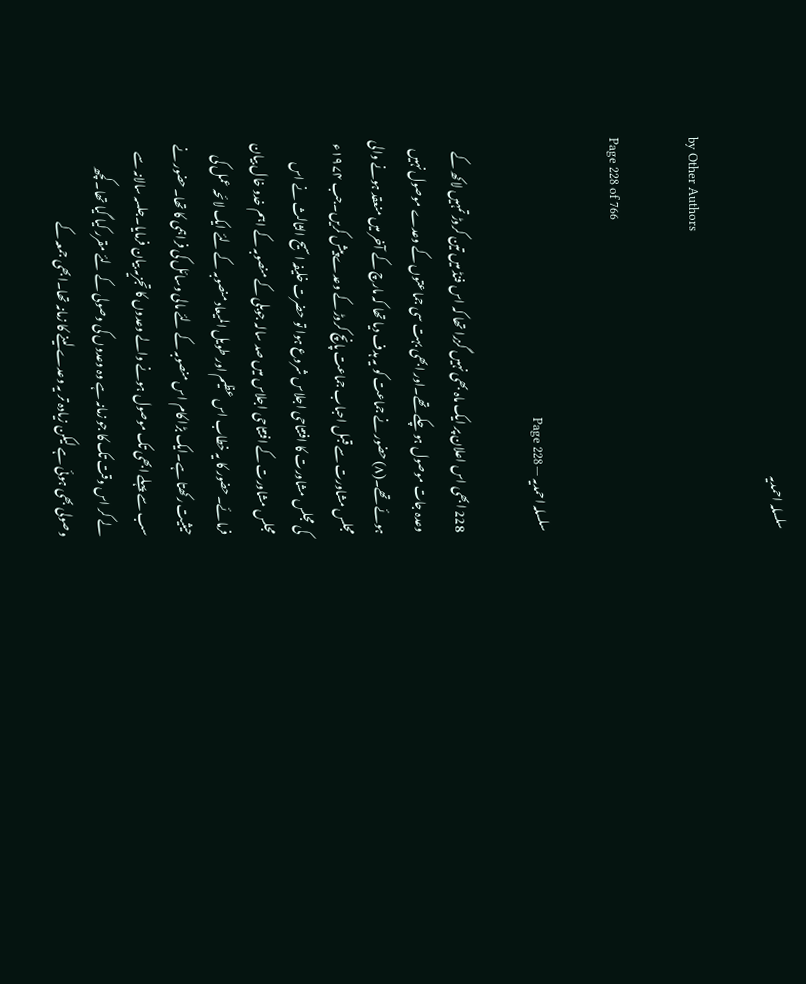سلسلہ احمدیہ

by Other Authors

Page 228 of 766

سلسلہ احمدیہ — Page 228

228 ابھی اس اعلان پر ایک ماہ بھی نہیں گزرا تھا کہ اس فنڈ میں تین کروڑ تمہیں لاکھ کے وعدہ جات موصول ہو چکے تھے۔اور ابھی بہت سی جماعتوں کے وعدے موصول نہیں ہوئے تھے۔(۸) حضور نے جماعت کو یہ ہدف دیا تھا کہ مارچ کے آخر میں منعقد ہونے والی مجلس مشاورت سے قبل احباب جماعت پانچ کروڑ کے وعدے پیش کریں۔جب ۱۹۷۴ء کی مجلس مشاورت کا افتتاحی اجلاس شروع ہوا تو حضرت خلیفہ اسیح الثالث نے اس مجلس مشاورت کے افتتاحی اجلاس میں صد سالہ جوبلی کے منصوبہ کے اہم خدو خال بیان فرمائے۔حضور کا یہ خطاب اس عظیم اور طویل المیعاد منصوبہ کے لئے ایک لائحہ عمل کی حیثیت رکھتا ہے۔ایک بڑا کام اس منصوبہ کے لئے مالی وسائل کی فراہمی کا تھا۔حضور نے سب سے پہلے ابھی تک موصول ہونے والے وعدوں کا تجزیہ بیان فرمایا۔جلسہ سالانہ سے لے کر اس وقت تک کا جو زمانہ ہے وہ وعدوں کی وصولی کے لئے مقرر کیا گیا تھا۔کچھ وصولی بھی ہوئی ہے لیکن زیادہ تر یہ وعدے لینے کا زمانہ تھا۔ابھی جمعہ کے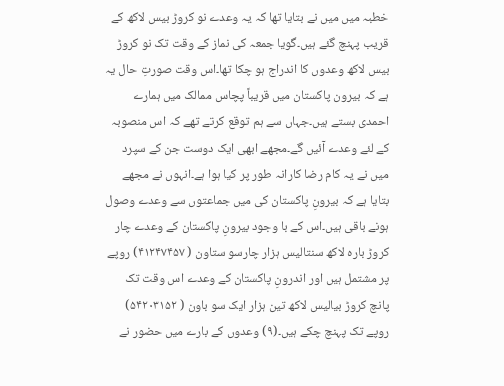خطبہ میں میں نے بتایا تھا کہ یہ وعدے نو کروڑ بیس لاکھ کے قریب پہنچ گئے ہیں۔گویا جمعہ کی نماز کے وقت تک نو کروڑ بیس لاکھ وعدوں کا اندراج ہو چکا تھا۔اس وقت صورتِ حال یہ ہے کہ بیرون پاکستان میں قریباً پچاس ممالک میں ہمارے احمدی بستے ہیں۔جہاں سے ہم توقع کرتے تھے کہ اس منصوبہ کے لئے وعدے آئیں گے۔مجھے ابھی ایک دوست جن کے سپرد میں نے یہ کام رضا کارانہ طور پر کیا ہوا ہے۔انہوں نے مجھے بتایا ہے کہ بیرونِ پاکستان کی میں جماعتوں سے وعدے وصول ہونے باقی ہیں۔اس کے با وجود بیرونِ پاکستان کے وعدے چار کروڑ بارہ لاکھ سنتالیس ہزار چارسو ستاون ( ۴۱۲۴۷۴۵۷) روپے پر مشتمل ہیں اور اندرونِ پاکستان کے وعدے اس وقت تک پانچ کروڑ بیالیس لاکھ تین ہزار ایک سو باون ( ۵۴۲۰۳۱۵۲) روپے تک پہنچ چکے ہیں۔(۹) وعدوں کے بارے میں حضور نے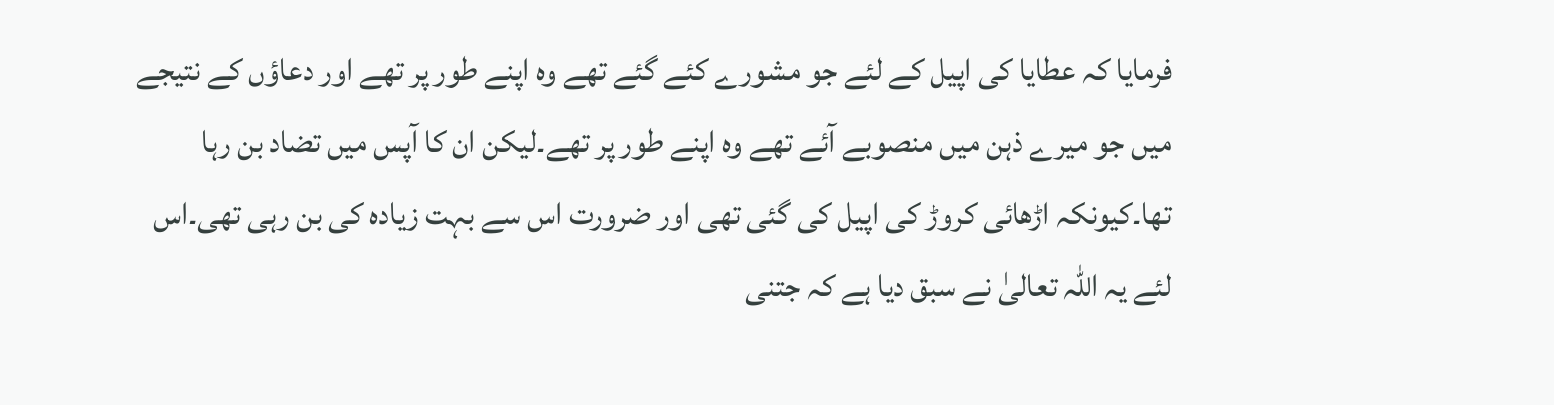فرمایا کہ عطایا کی اپیل کے لئے جو مشورے کئے گئے تھے وہ اپنے طور پر تھے اور دعاؤں کے نتیجے میں جو میرے ذہن میں منصوبے آئے تھے وہ اپنے طور پر تھے۔لیکن ان کا آپس میں تضاد بن رہا تھا۔کیونکہ اڑھائی کروڑ کی اپیل کی گئی تھی اور ضرورت اس سے بہت زیادہ کی بن رہی تھی۔اس لئے یہ اللہ تعالیٰ نے سبق دیا ہے کہ جتنی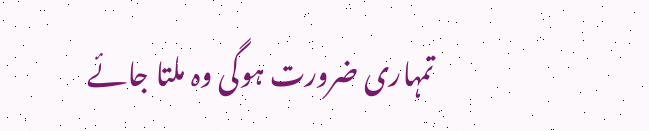تمہاری ضرورت ہوگی وہ ملتا جائے